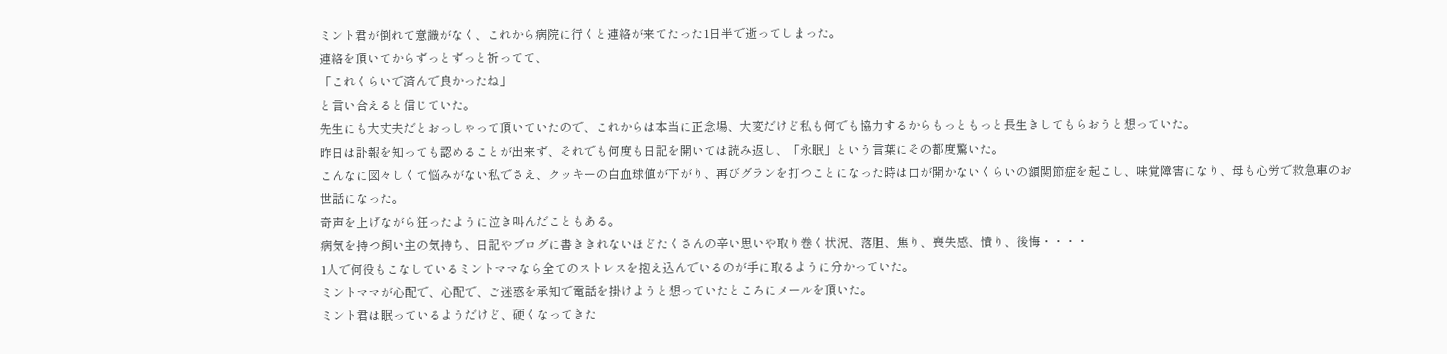ミント君が倒れて意識がなく、これから病院に行くと連絡が来てたった1日半で逝ってしまった。
連絡を頂いてからずっとずっと祈ってて、
「これくらいで済んで良かったね」
と言い合えると信じていた。
先生にも大丈夫だとおっしゃって頂いていたので、これからは本当に正念場、大変だけど私も何でも協力するからもっともっと長生きしてもらおうと想っていた。
昨日は訃報を知っても認めることが出来ず、それでも何度も日記を開いては読み返し、「永眠」という言葉にその都度驚いた。
こんなに図々しくて悩みがない私でさえ、クッキーの白血球値が下がり、再びグランを打つことになった時は口が開かないくらいの額関節症を起こし、味覚障害になり、母も心労で救急車のお世話になった。
奇声を上げながら狂ったように泣き叫んだこともある。
病気を持つ飼い主の気持ち、日記やブログに書ききれないほどたくさんの辛い思いや取り巻く状況、落胆、焦り、喪失感、憤り、後悔・・・・
1人で何役もこなしているミントママなら全てのストレスを抱え込んでいるのが手に取るように分かっていた。
ミントママが心配で、心配で、ご迷惑を承知で電話を掛けようと想っていたところにメールを頂いた。
ミント君は眠っているようだけど、硬くなってきた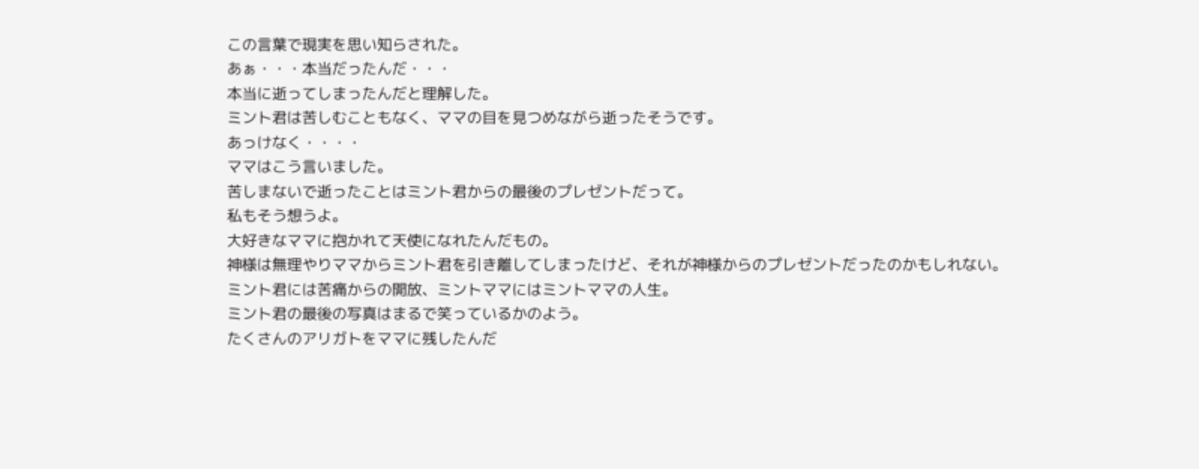この言葉で現実を思い知らされた。
あぁ・・・本当だったんだ・・・
本当に逝ってしまったんだと理解した。
ミント君は苦しむこともなく、ママの目を見つめながら逝ったそうです。
あっけなく・・・・
ママはこう言いました。
苦しまないで逝ったことはミント君からの最後のプレゼントだって。
私もそう想うよ。
大好きなママに抱かれて天使になれたんだもの。
神様は無理やりママからミント君を引き離してしまったけど、それが神様からのプレゼントだったのかもしれない。
ミント君には苦痛からの開放、ミントママにはミントママの人生。
ミント君の最後の写真はまるで笑っているかのよう。
たくさんのアリガトをママに残したんだ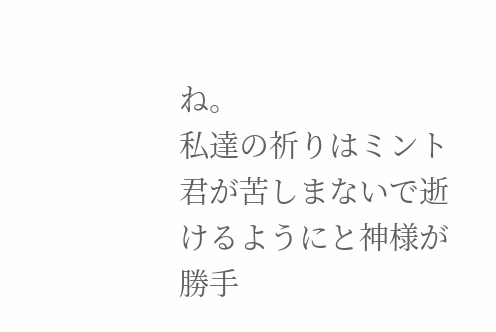ね。
私達の祈りはミント君が苦しまないで逝けるようにと神様が勝手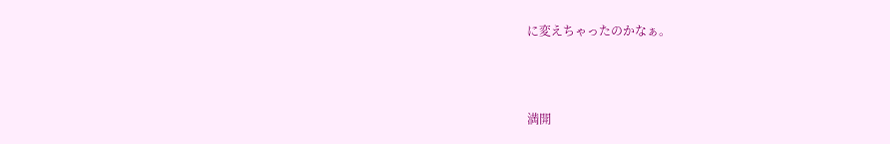に変えちゃったのかなぁ。



満開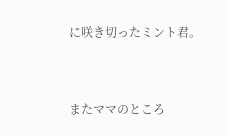に咲き切ったミント君。


またママのところ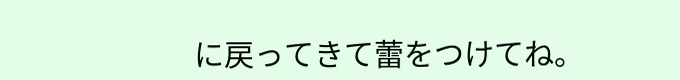に戻ってきて蕾をつけてね。